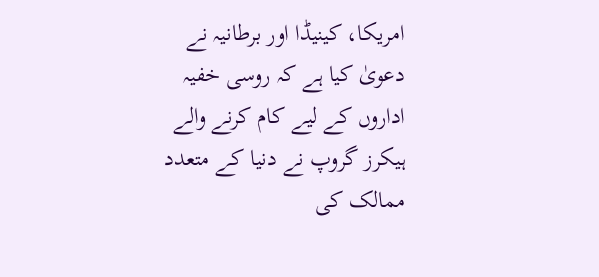امریکا، کینیڈا اور برطانیہ نے دعویٰ کیا ہے کہ روسی خفیہ اداروں کے لیے کام کرنے والے ہیکرز گروپ نے دنیا کے متعدد ممالک کی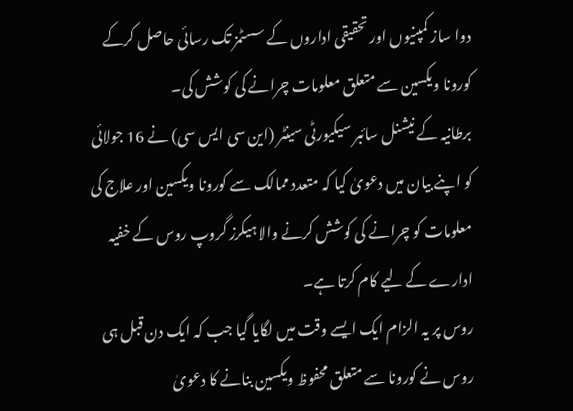دوا ساز کمپنیوں اور تحقیقی اداروں کے سسٹمز تک رسائی حاصل کرکے کورونا ویکسین سے متعلق معلومات چرانے کی کوشش کی۔
برطانیہ کے نیشنل سائبر سیکیورٹی سینٹر (این سی ایس سی) نے 16 جولائی کو اپنے بیان میں دعویٰ کیا کہ متعدد ممالک سے کورونا ویکسین اور علاج کی معلومات کو چرانے کی کوشش کرنے والا ہیکرز گروپ روس کے خفیہ ادارے کے لیے کام کرتا ہے۔
روس پر یہ الزام ایک ایسے وقت میں لگایا گیا جب کہ ایک دن قبل ہی روس نے کورونا سے متعلق محفوظ ویکسین بنانے کا دعویٰ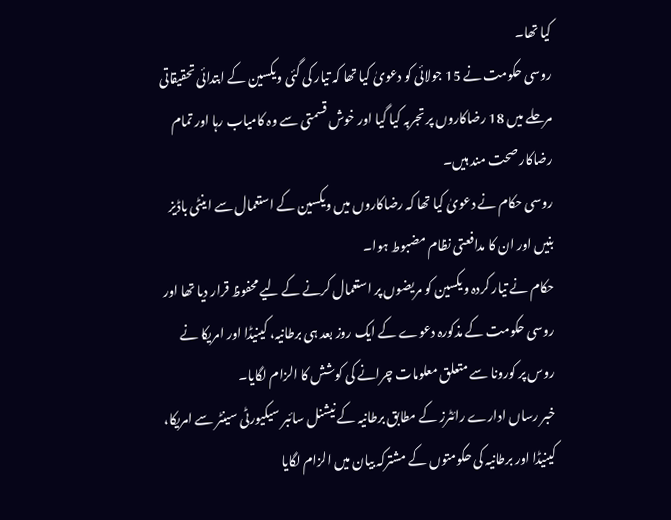کیا تھا۔
روسی حکومت نے 15 جولائی کو دعویٰ کیا تھا کہ تیار کی گئی ویکسین کے ابتدائی تحقیقاتی مرحلے میں 18 رضاکاروں پر تجربہ کیا گیا اور خوش قسمتی سے وہ کامیاب رہا اور تمام رضاکار صحت مند ہیں۔
روسی حکام نے دعویٰ کیا تھا کہ رضاکاروں میں ویکسین کے استعمال سے اینٹی باڈیز بنیں اور ان کا مدافعتی نظام مضبوط ہوا۔
حکام نے تیار کردہ ویکسین کو مریضوں پر استعمال کرنے کے لیے محفوظ قرار دیا تھا اور روسی حکومت کے مذکورہ دعوے کے ایک روز بعد ہی برطانیہ، کینیڈا اور امریکا نے روس پر کورونا سے متعلق معلومات چرانے کی کوشش کا الزام لگایا۔
خبر رساں ادارے رائٹرز کے مطابق برطانیہ کے نیشنل سائبر سیکیورٹی سینٹر سے امریکا، کینیڈا اور برطانیہ کی حکومتوں کے مشترکہ بیان میں الزام لگایا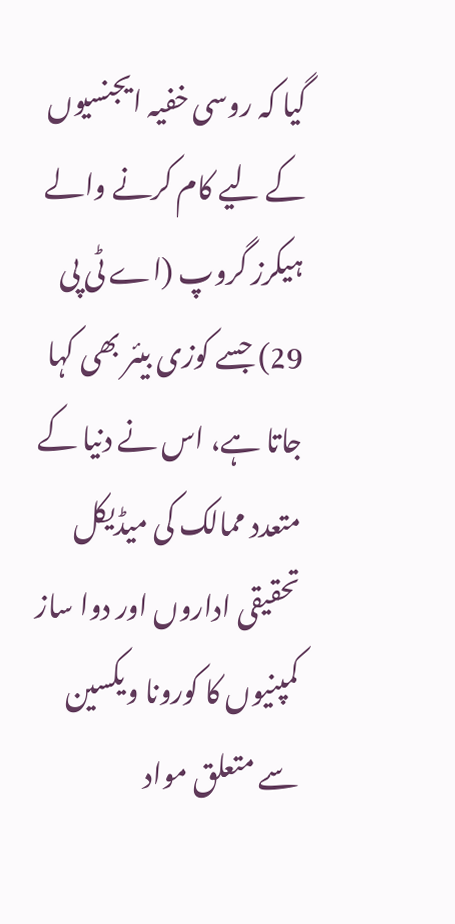گیا کہ روسی خفیہ ایجنسیوں کے لیے کام کرنے والے ہیکرز گروپ (اے ٹی پی 29) جسے کوزی بیئر بھی کہا جاتا ہے، اس نے دنیا کے متعدد ممالک کی میڈیکل تحقیقی اداروں اور دوا ساز کمپنیوں کا کورونا ویکسین سے متعلق مواد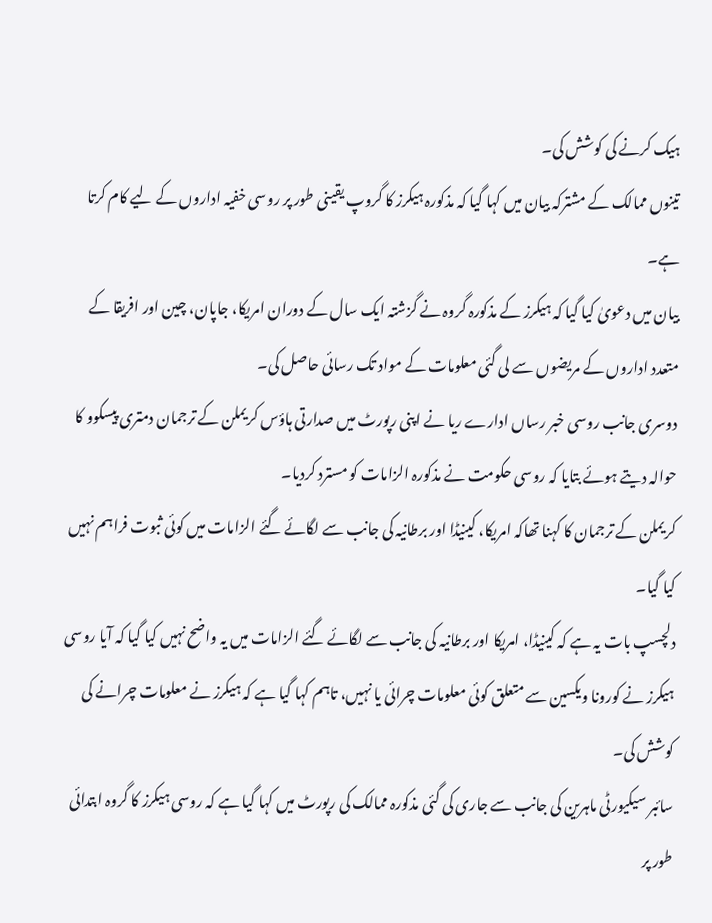ہیک کرنے کی کوشش کی۔
تینوں ممالک کے مشترکہ بیان میں کہا گیا کہ مذکورہ ہیکرز کا گروپ یقینی طور پر روسی خفیہ اداروں کے لیے کام کرتا ہے۔
بیان میں دعویٰ کیا گیا کہ ہیکرز کے مذکورہ گروہ نے گزشتہ ایک سال کے دوران امریکا، جاپان، چین اور افریقا کے متعدد اداروں کے مریضوں سے لی گئی معلومات کے مواد تک رسائی حاصل کی۔
دوسری جانب روسی خبر رساں ادارے ریا نے اپنی رپورٹ میں صدارتی ہاؤس کریملن کے ترجمان دمتری پیسکوو کا حوالہ دیتے ہوئے بتایا کہ روسی حکومت نے مذکورہ الزامات کو مسترد کردیا۔
کریملن کے ترجمان کا کہنا تھاکہ امریکا، کینیڈا اور برطانیہ کی جانب سے لگائے گئے الزامات میں کوئی ثبوت فراہم نہیں کیا گیا۔
دلچسپ بات یہ ہے کہ کینیڈا، امریکا اور برطانیہ کی جانب سے لگائے گئے الزامات میں یہ واضح نہیں کیا گیا کہ آیا روسی ہیکرز نے کورونا ویکسین سے متعلق کوئی معلومات چرائی یا نہیں، تاہم کہا گیا ہے کہ ہیکرز نے معلومات چرانے کی کوشش کی۔
سائبر سیکیورٹی ماہرین کی جانب سے جاری کی گئی مذکورہ ممالک کی رپورٹ میں کہا گیا ہے کہ روسی ہیکرز کا گروہ ابتدائی طور پر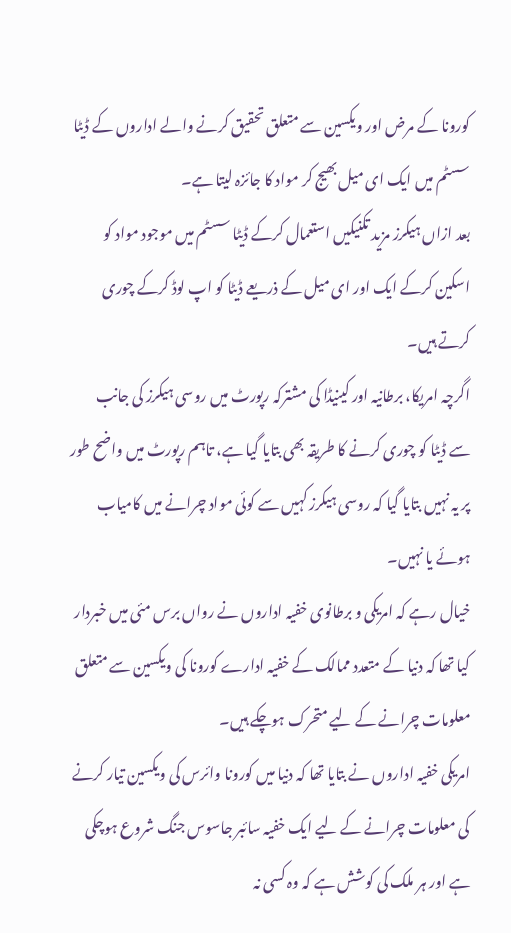کورونا کے مرض اور ویکسین سے متعلق تحقیق کرنے والے اداروں کے ڈیٹا سسٹم میں ایک ای میل بھیج کر مواد کا جائزہ لیتا ہے۔
بعد ازاں ہیکرز مزید تکنیکیں استعمال کرکے ڈیٹا سسٹم میں موجود مواد کو اسکین کرکے ایک اور ای میل کے ذریعے ڈیٹا کو اپ لوڈ کرکے چوری کرتے ہیں۔
اگرچہ امریکا، برطانیہ اور کینیڈا کی مشترکہ رپورٹ میں روسی ہیکرز کی جانب سے ڈیٹا کو چوری کرنے کا طریقہ بھی بتایا گیا ہے، تاہم رپورٹ میں واضح طور پر یہ نہیں بتایا گیا کہ روسی ہیکرز کہیں سے کوئی مواد چرانے میں کامیاب ہوئے یا نہیں۔
خیال رہے کہ امریکی و برطانوی خفیہ اداروں نے رواں برس مئی میں خبردار کیا تھا کہ دنیا کے متعدد ممالک کے خفیہ ادارے کورونا کی ویکسین سے متعلق معلومات چرانے کے لیے متحرک ہوچکے ہیں۔
امریکی خفیہ اداروں نے بتایا تھا کہ دنیا میں کورونا وائرس کی ویکسین تیار کرنے کی معلومات چرانے کے لیے ایک خفیہ سائبر جاسوس جنگ شروع ہوچکی ہے اور ہر ملک کی کوشش ہے کہ وہ کسی نہ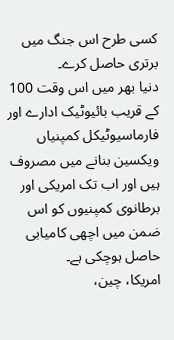کسی طرح اس جنگ میں برتری حاصل کرے۔
دنیا بھر میں اس وقت 100 کے قریب بائیوٹیک ادارے اور فارماسیوٹیکل کمپنیاں ویکسین بنانے میں مصروف ہیں اور اب تک امریکی اور برطانوی کمپنیوں کو اس ضمن میں اچھی کامیابی حاصل ہوچکی ہے۔
امریکا، چین،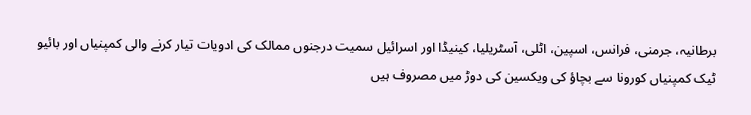برطانیہ، جرمنی، فرانس، اسپین، اٹلی، آسٹریلیا، کینیڈا اور اسرائیل سمیت درجنوں ممالک کی ادویات تیار کرنے والی کمپنیاں اور بائیو ٹیک کمپنیاں کورونا سے بچاؤ کی ویکسین کی دوڑ میں مصروف ہیں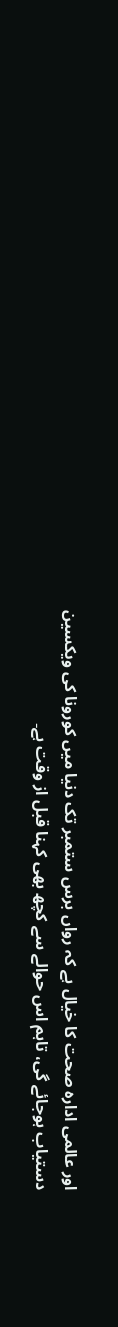اور عالمی ادارہ صحت کا خیال ہے کہ رواں برس ستمبر تک دنیا میں کورونا کی ویکسین دستیاب ہوجائے گی، تاہم اس حوالے سے کچھ بھی کہنا قبل از وقت ہے۔